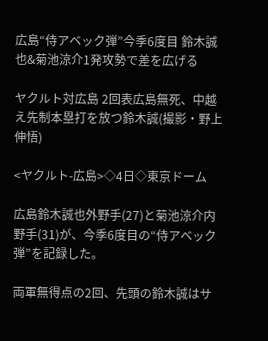広島“侍アベック弾”今季6度目 鈴木誠也&菊池涼介1発攻勢で差を広げる

ヤクルト対広島 2回表広島無死、中越え先制本塁打を放つ鈴木誠(撮影・野上伸悟)

<ヤクルト-広島>◇4日◇東京ドーム

広島鈴木誠也外野手(27)と菊池涼介内野手(31)が、今季6度目の“侍アベック弾”を記録した。

両軍無得点の2回、先頭の鈴木誠はサ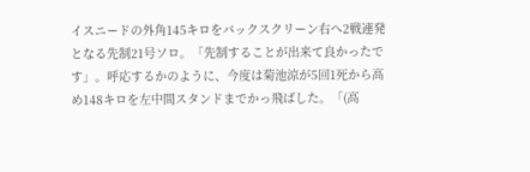イスニードの外角145キロをバックスクリーン右へ2戦連発となる先制21号ソロ。「先制することが出来て良かったです」。呼応するかのように、今度は菊池涼が5回1死から高め148キロを左中間スタンドまでかっ飛ばした。「(高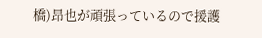橋)昂也が頑張っているので援護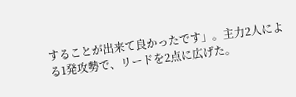することが出来て良かったです」。主力2人による1発攻勢で、リードを2点に広げた。